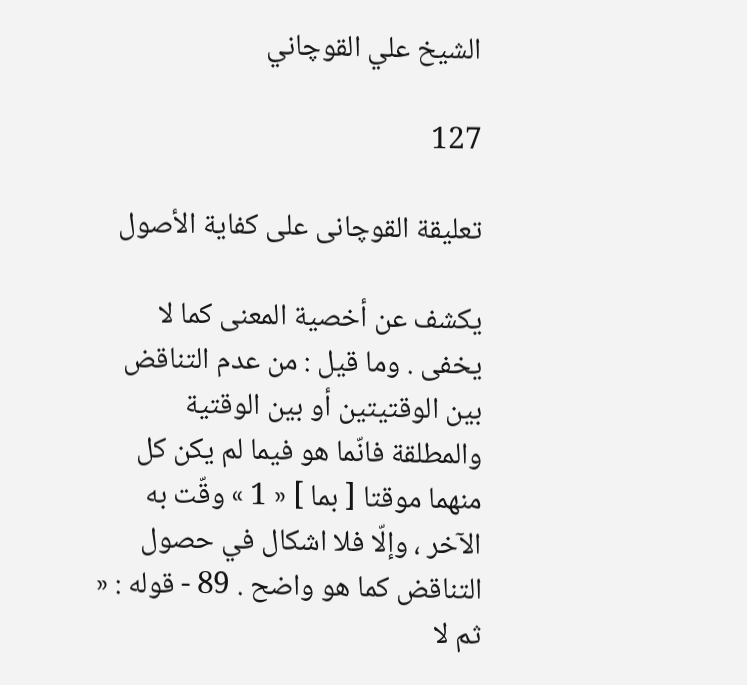الشيخ علي القوچاني

127

تعليقة القوچانى على كفاية الأصول

يكشف عن أخصية المعنى كما لا يخفى . وما قيل : من عدم التناقض بين الوقتيتين أو بين الوقتية والمطلقة فانّما هو فيما لم يكن كل منهما موقتا [ بما ] « 1 » وقّت به الآخر ، وإلّا فلا اشكال في حصول التناقض كما هو واضح . 89 - قوله : « ثم لا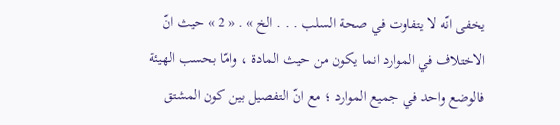يخفى انّه لا يتفاوت في صحة السلب . . . الخ » . « 2 » حيث انّ الاختلاف في الموارد انما يكون من حيث المادة ، وامّا بحسب الهيئة فالوضع واحد في جميع الموارد ؛ مع انّ التفصيل بين كون المشتق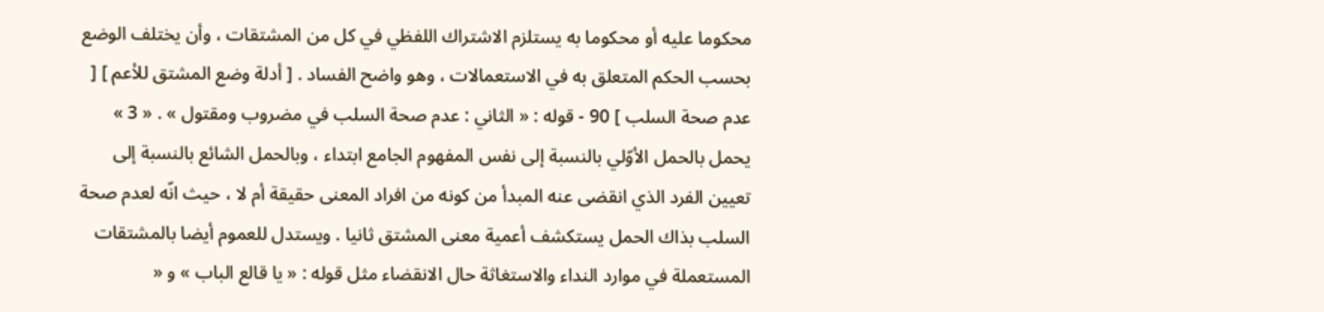محكوما عليه أو محكوما به يستلزم الاشتراك اللفظي في كل من المشتقات ، وأن يختلف الوضع بحسب الحكم المتعلق به في الاستعمالات ، وهو واضح الفساد . [ أدلة وضع المشتق للأعم ] [ عدم صحة السلب ] 90 - قوله : « الثاني : عدم صحة السلب في مضروب ومقتول » . « 3 » يحمل بالحمل الأوّلي بالنسبة إلى نفس المفهوم الجامع ابتداء ، وبالحمل الشائع بالنسبة إلى تعيين الفرد الذي انقضى عنه المبدأ من كونه من افراد المعنى حقيقة أم لا ، حيث انّه لعدم صحة السلب بذاك الحمل يستكشف أعمية معنى المشتق ثانيا . ويستدل للعموم أيضا بالمشتقات المستعملة في موارد النداء والاستغاثة حال الانقضاء مثل قوله : « يا قالع الباب » و «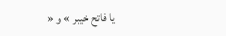يا فاتح خيبر » و «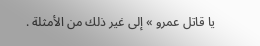يا قاتل عمرو » إلى غير ذلك من الأمثلة .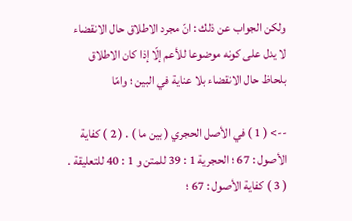ولكن الجواب عن ذلك : انّ مجرد الاطلاق حال الانقضاء لا يدل على كونه موضوعا للأعم إلّا إذا كان الاطلاق بلحاظ حال الانقضاء بلا عناية في البين ؛ وامّا

--> ( 1 ) في الأصل الحجري ( بين ما ) . ( 2 ) كفاية الأصول : 67 ؛ الحجرية 1 : 39 للمتن و 1 : 40 للتعليقة . ( 3 ) كفاية الأصول : 67 ؛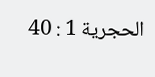الحجرية 1 : 40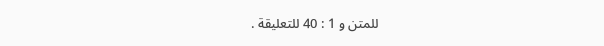للمتن و 1 : 40 للتعليقة .